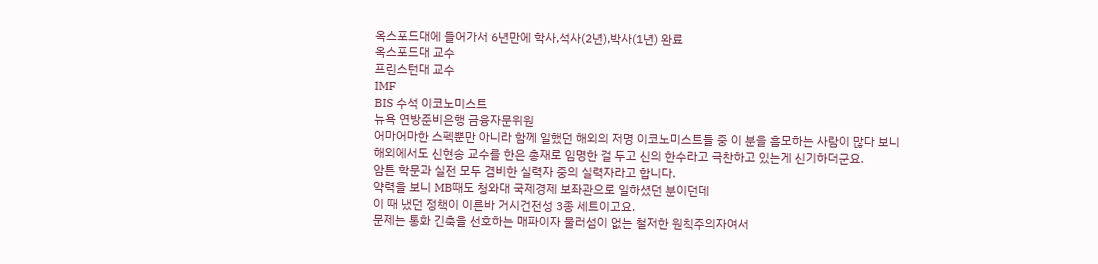옥스포드대에 들어가서 6년만에 학사,석사(2년),박사(1년) 완료
옥스포드대 교수
프린스턴대 교수
IMF
BIS 수석 이코노미스트
뉴욕 연방준비은행 금융자문위원
어마어마한 스펙뿐만 아니라 함께 일했던 해외의 저명 이코노미스트들 중 이 분을 흠모하는 사람이 많다 보니
해외에서도 신현송 교수를 한은 총재로 임명한 걸 두고 신의 한수라고 극찬하고 있는게 신기하더군요.
암튼 학문과 실전 모두 겸비한 실력자 중의 실력자라고 합니다.
약력을 보니 MB때도 청와대 국제경제 보좌관으로 일하셨던 분이던데
이 때 냈던 정책이 이른바 거시건전성 3종 세트이고요.
문제는 통화 긴축을 선호하는 매파이자 물러섬이 없는 철저한 원칙주의자여서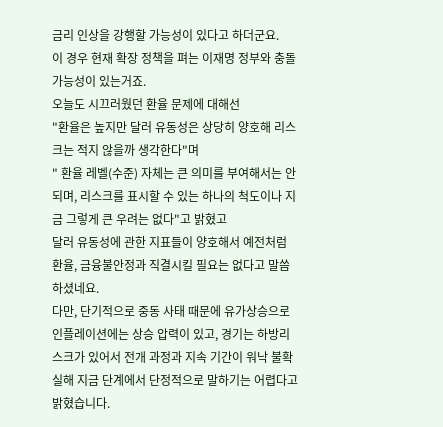금리 인상을 강행할 가능성이 있다고 하더군요.
이 경우 현재 확장 정책을 펴는 이재명 정부와 충돌 가능성이 있는거죠.
오늘도 시끄러웠던 환율 문제에 대해선
"환율은 높지만 달러 유동성은 상당히 양호해 리스크는 적지 않을까 생각한다"며
" 환율 레벨(수준) 자체는 큰 의미를 부여해서는 안되며, 리스크를 표시할 수 있는 하나의 척도이나 지금 그렇게 큰 우려는 없다"고 밝혔고
달러 유동성에 관한 지표들이 양호해서 예전처럼 환율, 금융불안정과 직결시킬 필요는 없다고 말씀하셨네요.
다만, 단기적으로 중동 사태 때문에 유가상승으로 인플레이션에는 상승 압력이 있고, 경기는 하방리스크가 있어서 전개 과정과 지속 기간이 워낙 불확실해 지금 단계에서 단정적으로 말하기는 어렵다고 밝혔습니다.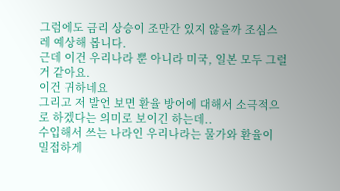그럼에도 금리 상승이 조만간 있지 않을까 조심스레 예상해 봅니다.
근데 이건 우리나라 뿐 아니라 미국, 일본 모두 그럴 거 같아요.
이건 귀하네요
그리고 저 발언 보면 환율 방어에 대해서 소극적으로 하겠다는 의미로 보이긴 하는데..
수입해서 쓰는 나라인 우리나라는 물가와 환율이 밀접하게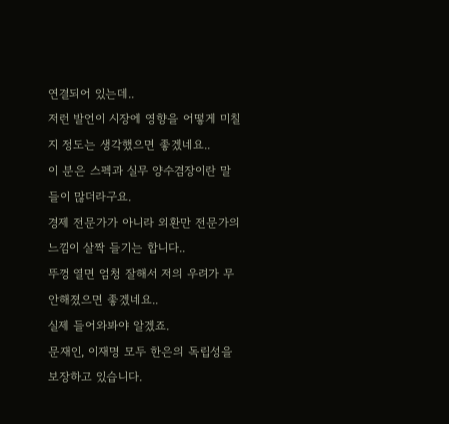연결되어 있는데..
저런 발언이 시장에 영향을 어떻게 미칠지 정도는 생각했으면 좋겠네요..
이 분은 스펙과 실무 양수겸장이란 말들이 많더라구요.
경제 전문가가 아니라 외환만 전문가의 느낌이 살짝 들기는 합니다..
뚜껑 열면 엄청 잘해서 저의 우려가 무안해졌으면 좋겠네요..
실제 들어와봐야 알겠죠.
문재인, 이재명 모두 한은의 독립성을 보장하고 있습니다.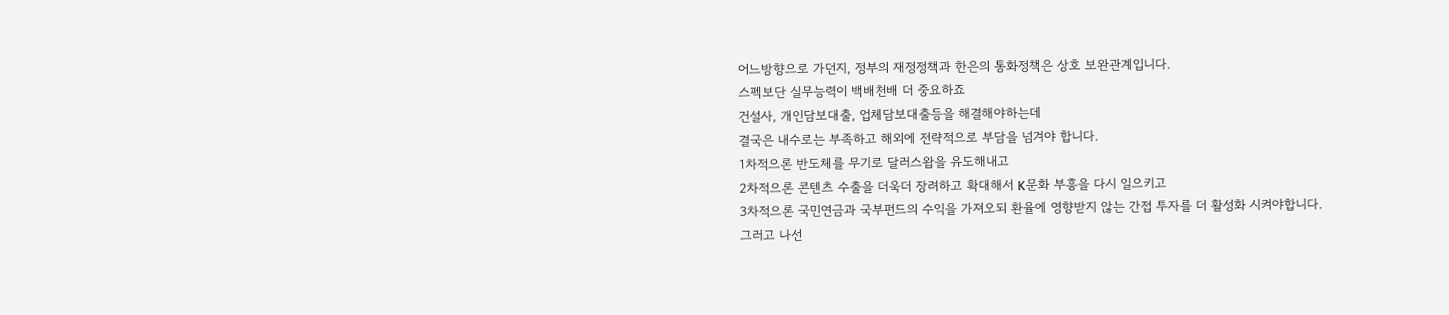어느방향으로 가던지, 정부의 재정정책과 한은의 통화정책은 상호 보완관계입니다.
스펙보단 실무능력이 백배천배 더 중요하죠
건설사, 개인담보대출, 업체담보대출등을 해결해야하는데
결국은 내수로는 부족하고 해외에 전략적으로 부담을 넘겨야 합니다.
1차적으론 반도체를 무기로 달러스왑을 유도해내고
2차적으론 콘텐츠 수출을 더욱더 장려하고 확대해서 K문화 부흥을 다시 일으키고
3차적으론 국민연금과 국부펀드의 수익을 가져오되 환율에 영향받지 않는 간접 투자를 더 활성화 시켜야합니다.
그러고 나선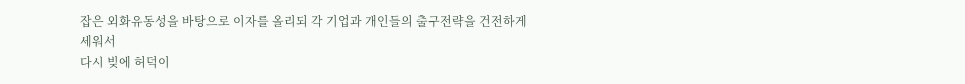잡은 외화유동성을 바탕으로 이자를 올리되 각 기업과 개인들의 출구전략을 건전하게 세워서
다시 빚에 허덕이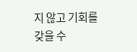지 않고 기회를 갖을 수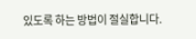있도록 하는 방법이 절실합니다.